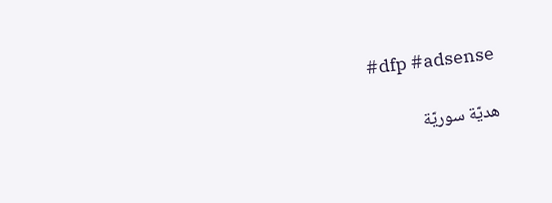#dfp #adsense

هديّة سوريّة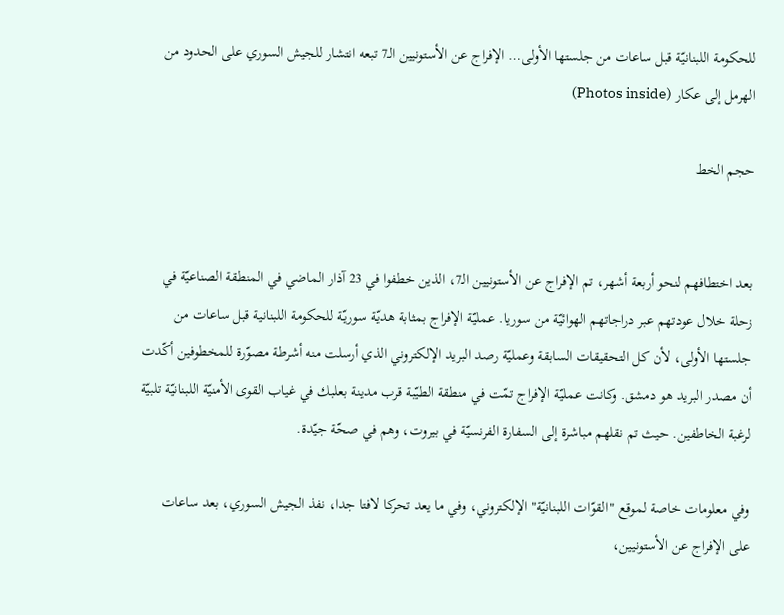للحكومة اللبنانيّة قبل ساعات من جلستها الأولى… الإفراج عن الأستونيين الـ7 تبعه انتشار للجيش السوري على الحدود من الهرمل إلى عكار (Photos inside)

حجم الخط


بعد اختطافهم لنحو أربعة أشهر، تم الإفراج عن الأستونيين الـ7، الذين خطفوا في 23 آذار الماضي في المنطقة الصناعيّة في زحلة خلال عودتهم عبر دراجاتهم الهوائيّة من سوريا. عمليّة الإفراج بمثابة هديّة سوريّة للحكومة اللبنانية قبل ساعات من جلستها الأولى، لأن كل التحقيقات السابقة وعمليّة رصد البريد الإلكتروني الذي أرسلت منه أشرطة مصوّرة للمخطوفين أكّدت أن مصدر البريد هو دمشق. وكانت عمليّة الإفراج تمّت في منطقة الطيّبة قرب مدينة بعلبك في غياب القوى الأمنيّة اللبنانيّة تلبيّة لرغبة الخاطفين. حيث تم نقلهم مباشرة إلى السفارة الفرنسيّة في بيروت، وهم في صحّة جيّدة.

وفي معلومات خاصة لموقع "القوّات اللبنانيّة" الإلكتروني، وفي ما يعد تحركا لافتا جدا، نفذ الجيش السوري، بعد ساعات على الإفراج عن الأستونيين،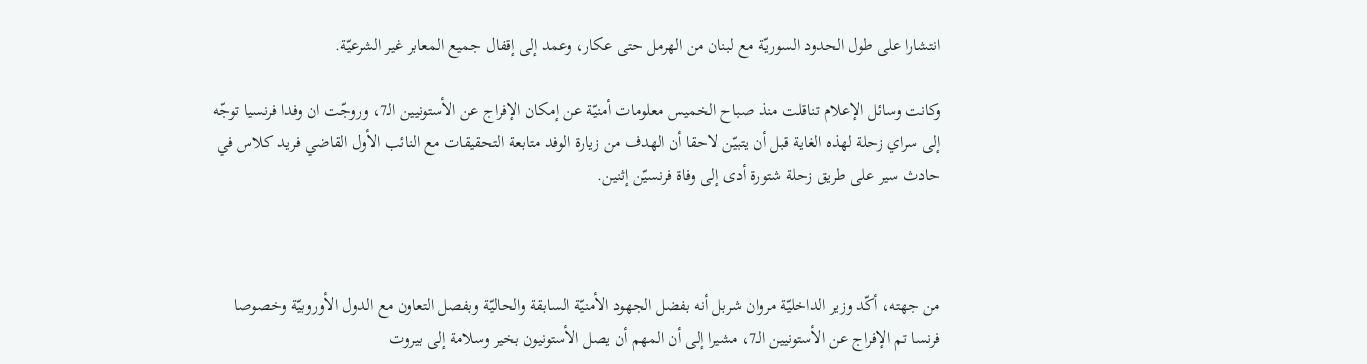انتشارا على طول الحدود السوريّة مع لبنان من الهرمل حتى عكار، وعمد إلى إقفال جميع المعابر غير الشرعيّة.

وكانت وسائل الإعلام تناقلت منذ صباح الخميس معلومات أمنيّة عن إمكان الإفراج عن الأستونيين الـ7، وروجّت ان وفدا فرنسيا توجّه إلى سراي زحلة لهذه الغاية قبل أن يتبيّن لاحقا أن الهدف من زيارة الوفد متابعة التحقيقات مع النائب الأول القاضي فريد كلاس في حادث سير على طريق زحلة شتورة أدى إلى وفاة فرنسيّن إثنين.



من جهته، أكّد وزير الداخليّة مروان شربل أنه بفضل الجهود الأمنيّة السابقة والحاليّة وبفصل التعاون مع الدول الأوروبيّة وخصوصا فرنسا تم الإفراج عن الأستونيين الـ7، مشيرا إلى أن المهم أن يصل الأستونيون بخير وسلامة إلى بيروت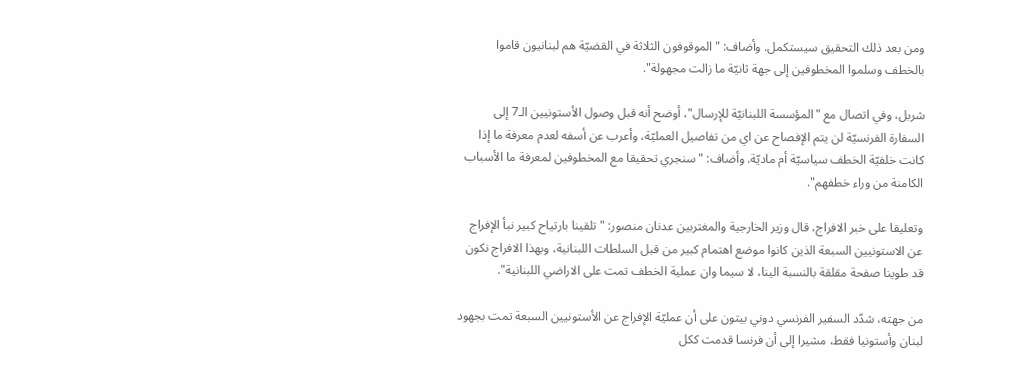ومن بعد ذلك التحقيق سيستكمل. وأضاف: "الموقوفون الثلاثة في القضيّة هم لبنانيون قاموا بالخطف وسلموا المخطوفين إلى جهة ثانيّة ما زالت مجهولة".

شربل، وفي اتصال مع "المؤسسة اللبنانيّة للإرسال"، أوضح أنه قبل وصول الأستونيين الـ7 إلى السفارة الفرنسيّة لن يتم الإفصاح عن اي من تفاصيل العمليّة، وأعرب عن أسفه لعدم معرفة ما إذا كانت خلفيّة الخطف سياسيّة أم ماديّة. وأضاف: "سنجري تحقيقا مع المخطوفين لمعرفة ما الأسباب الكامنة من وراء خطفهم".

وتعليقا على خبر الافراج، قال وزير الخارجية والمغتربين عدنان منصور: "تلقينا بارتياح كبير نبأ الإفراج عن الاستونيين السبعة الذين كانوا موضع اهتمام كبير من قبل السلطات اللبنانية، وبهذا الافراج نكون قد طوينا صفحة مقلقة بالنسبة الينا، لا سيما وان عملية الخطف تمت على الاراضي اللبنانية".

من جهته، شدّد السفير الفرنسي دوني بيتون على أن عمليّة الإفراج عن الأستونيين السبعة تمت بجهود لبنان وأستونيا فقط، مشيرا إلى أن فرنسا قدمت ككل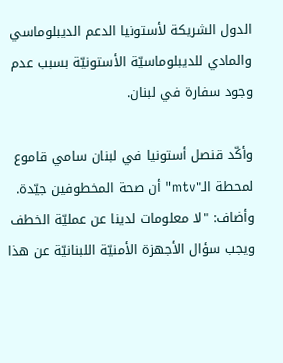الدول الشريكة لأستونيا الدعم الديبلوماسي والمادي للديبلوماسيّة الأستونيّة بسبب عدم وجود سفارة في لبنان.

وأكّد قنصل أستونيا في لبنان سامي قاموع لمحطة الـ"mtv" أن صحة المخطوفين جيّدة. وأضاف: "لا معلومات لدينا عن عمليّة الخطف ويجب سؤال الأجهزة الأمنيّة اللبنانيّة عن هذا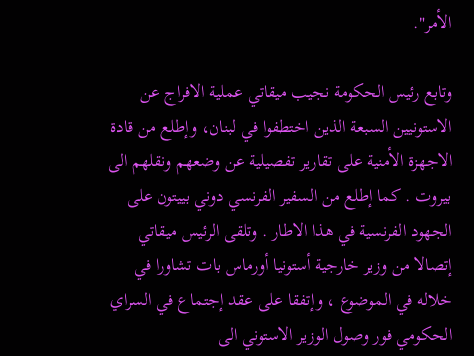الأمر".

وتابع رئيس الحكومة نجيب ميقاتي عملية الافراج عن الاستونيين السبعة الذين اختطفوا في لبنان، وإطلع من قادة الاجهزة الأمنية على تقارير تفصيلية عن وضعهم ونقلهم الى بيروت . كما إطلع من السفير الفرنسي دوني بييتون على الجهود الفرنسية في هذا الاطار . وتلقى الرئيس ميقاتي إتصالا من وزير خارجية أستونيا أورماس بات تشاورا في خلاله في الموضوع ، وإتفقا على عقد إجتماع في السراي الحكومي فور وصول الوزير الاستوني الى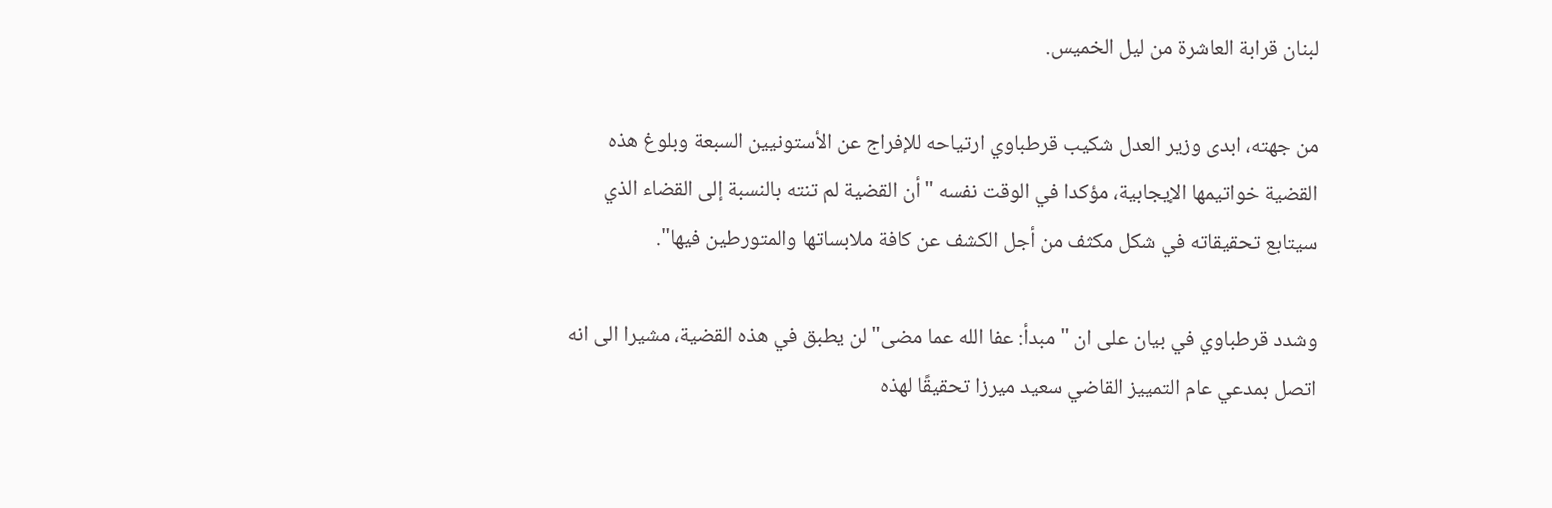لبنان قرابة العاشرة من ليل الخميس.

من جهته، ابدى وزير العدل شكيب قرطباوي ارتياحه للإفراج عن الأستونيين السبعة وبلوغ هذه القضية خواتيمها الإيجابية، مؤكدا في الوقت نفسه "أن القضية لم تنته بالنسبة إلى القضاء الذي سيتابع تحقيقاته في شكل مكثف من أجل الكشف عن كافة ملابساتها والمتورطين فيها".

وشدد قرطباوي في بيان على ان " مبدأ: عفا الله عما مضى" لن يطبق في هذه القضية، مشيرا الى انه اتصل بمدعي عام التمييز القاضي سعيد ميرزا تحقيقًا لهذه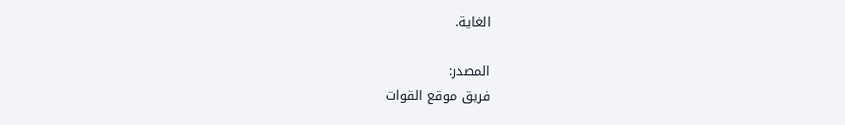الغاية.

المصدر:
فريق موقع القوات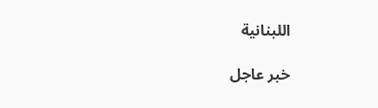اللبنانية

خبر عاجل